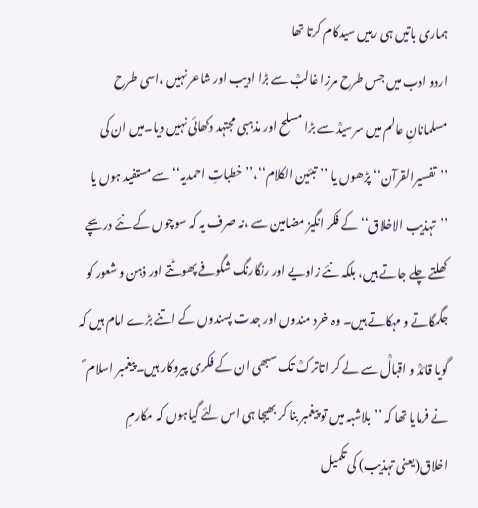ہماری باتیں ہی رہیں سیدکام کرتا تھا
اردو ادب میں جس طرح مرزا غالبؒ سے بڑا ادیب اور شاعر نہیں ،اسی طرح مسلمانانِ عالم میں سرسیدؒ سے بڑا مسلح اور مذہبی مجتہد دکھائی نہیں دیا۔میں ان کی ’’تفسیرالقرآن‘‘ پڑھوں یا ’’تبئین الکلام‘‘،’’خطباتِ احمدیہ‘‘ سے مستفید ہوں یا ’’تہذیب الاخلاق‘‘ کے فکر انگیز مضامین سے ،نہ صرف یہ کہ سوچوں کے نئے دریچے کھلتے چلے جاتے ہیں، بلکہ نئے زاویے اور رنگارنگ شگوفے پھوٹتے اور ذہن و شعور کو جگمگاتے و مہکاتے ہیں۔ وہ خرد مندوں اور جدت پسندوں کے اتنے بڑے امام ہیں کہ گویا قائدؒ و اقبالؒ سے لے کر اتاترکؒ تک سبھی ان کے فکری پیروکار ہیں۔پیغمبر اسلام ؐ نے فرمایا تھا کہ ’’بلاشبہ میں تو پیغمبر بنا کر بھیجا ہی اس لئے گیاہوں کہ مکارمِ اخلاق(یعنی تہذیب) کی تکمیل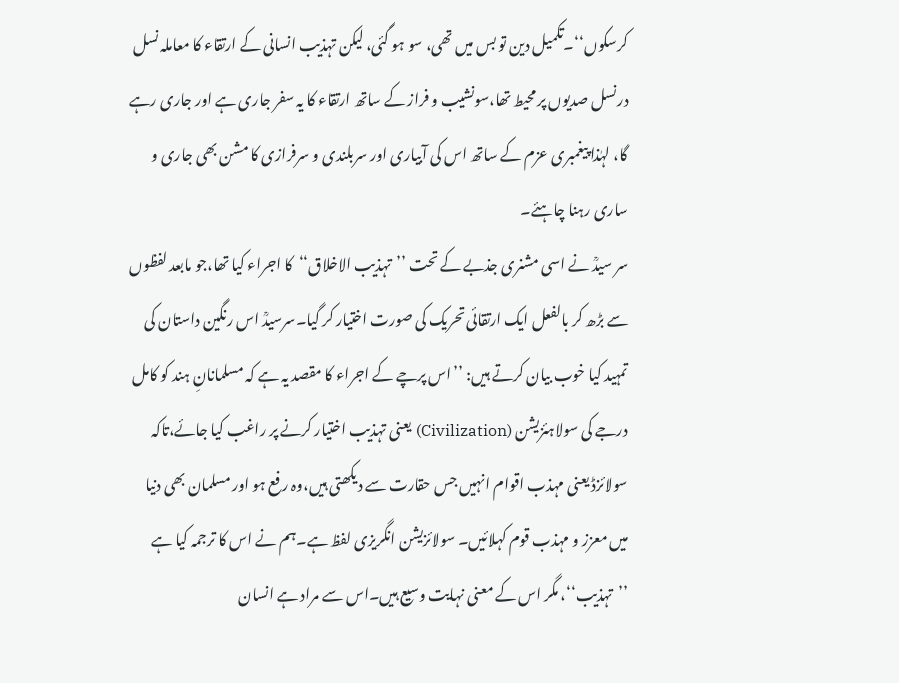کرسکوں‘‘۔تکمیل دین تو بس میں تھی، سو ہو گئی، لیکن تہذیب انسانی کے ارتقاء کا معاملہ نسل درنسل صدیوں پر محیط تھا،سونشیب و فراز کے ساتھ ارتقاء کا یہ سفر جاری ہے اور جاری رہے گا، لہٰذا پیغمبری عزم کے ساتھ اس کی آبیاری اور سربلندی و سرفرازی کا مشن بھی جاری و ساری رہنا چاہئے۔
سر سیدؒ نے اسی مشنری جذبے کے تحت ’’تہذیب الاخلاق‘‘کا اجراء کیا تھا،جو مابعد لفظوں سے بڑھ کر بالفعل ایک ارتقائی تحریک کی صورت اختیار کر گیا۔سرسیدؒ اس رنگین داستان کی تمہید کیا خوب بیان کرتے ہیں: ’’اس پرچے کے اجراء کا مقصد یہ ہے کہ مسلمانانِ ہند کو کامل درجے کی سولاہئزیشن (Civilization) یعنی تہذیب اختیار کرنے پر راغب کیا جائے،تاکہ سولائزڈ یعنی مہذب اقوام انہیں جس حقارت سے دیکھتی ہیں،وہ رفع ہو اور مسلمان بھی دنیا میں معزز و مہذب قوم کہلائیں۔ سولائزیشن انگریزی لفظ ہے۔ہم نے اس کا ترجمہ کیا ہے ’’تہذیب‘‘، مگر اس کے معنی نہایت وسیع ہیں۔اس سے مراد ہے انسان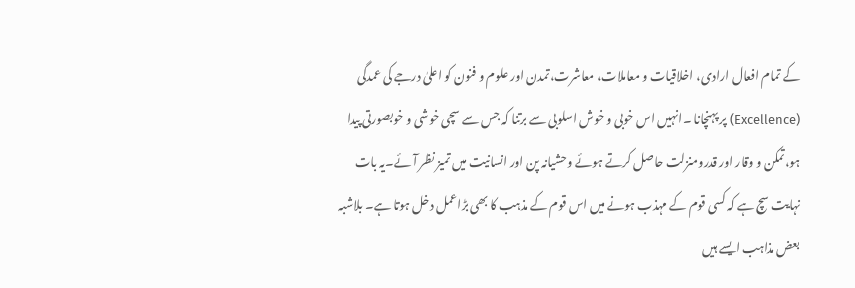کے تمام افعال ارادی، اخلاقیات و معاملات، معاشرت،تمدن اور علوم و فنون کو اعلیٰ درجے کی عمدگی (Excellence) پر پہنچانا ۔انہیں اس خوبی و خوش اسلوبی سے برتنا کہ جس سے سچی خوشی و خوبصورتی پیدا ہو،تمکن و وقار اور قدرومنزلت حاصل کرتے ہوئے وحشیانہ پن اور انسانیت میں تمیز نظر آئے۔یہ بات نہایت سچ ہے کہ کسی قوم کے مہذب ہونے میں اس قوم کے مذہب کا بھی بڑاعمل دخل ہوتا ہے۔ بلاشبہ بعض مذاہب ایسے ہیں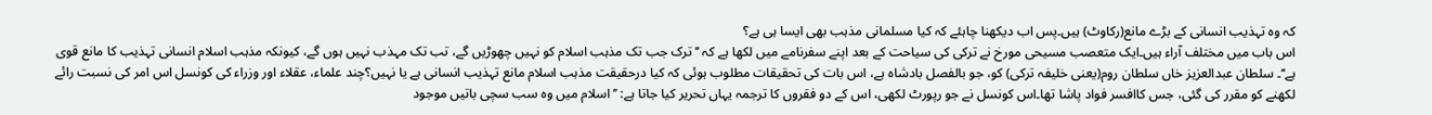کہ وہ تہذیب انسانی کے بڑے مانع(رکاوٹ) ہیں۔پس اب دیکھنا چاہئے کہ کیا مسلمانی مذہب بھی ایسا ہی ہے؟
اس باب میں مختلف آراء ہیں۔ایک متعصب مسیحی مورخ نے ترکی کی سیاحت کے بعد اپنے سفرنامے میں لکھا ہے کہ ’’ترک جب تک مذہب اسلام کو نہیں چھوڑیں گے، تب تک مہذب نہیں ہوں گے، کیونکہ مذہب اسلام انسانی تہذیب کا مانع قوی ہے‘‘۔ سلطان عبدالعزیز خاں سلطان روم(یعنی خلیفہ ترکی) کو، جو بالفصل بادشاہ ہے، اس بات کی تحقیقات مطلوب ہوئی کہ کیا درحقیقت مذہب اسلام مانع تہذیب انسانی ہے یا نہیں؟چند علماء، عقلاء اور وزراء کی کونسل اس امر کی نسبت رائے لکھنے کو مقرر کی گئی، جس کاافسر فواد پاشا تھا۔اس کونسل نے جو رپورٹ لکھی، اس کے دو فقروں کا ترجمہ یہاں تحریر کیا جاتا ہے: ’’اسلام میں وہ سب سچی باتیں موجود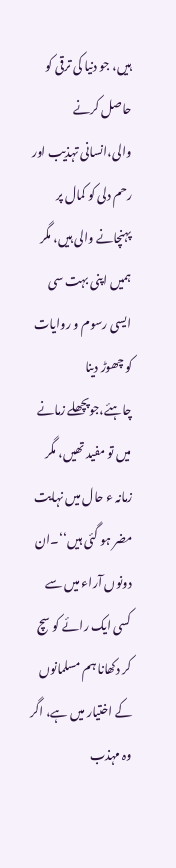ہیں، جو دنیا کی ترقی کو حاصل کرنے والی،انسانی تہذیب اور رحم دلی کو کمال پر پہنچانے والی ہیں، مگر ہمیں اپنی بہت سی ایسی رسوم و روایات کو چھوڑ دینا چاہئے،جوپچھلے زمانے میں تو مفید تھیں، مگر زمانہ ء حال میں نہایت مضر ہو گئی ہیں‘‘۔ان دونوں آراء میں سے کسی ایک رائے کو سچ کر دکھانا ہم مسلمانوں کے اختیار میں ہے، اگر وہ مہذب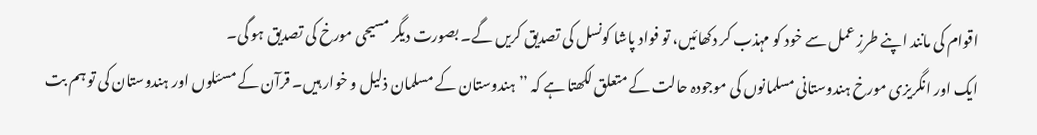اقوام کی مانند اپنے طرزِ عمل سے خود کو مہذب کر دکھائیں، تو فواد پاشا کونسل کی تصدیق کریں گے۔ بصورت دیگر مسیحی مورخ کی تصدیق ہو گی۔
ایک اور انگریزی مورخ ہندوستانی مسلمانوں کی موجودہ حالت کے متعلق لکھتا ہے کہ ’’ہندوستان کے مسلمان ذلیل و خوار ہیں۔ قرآن کے مسئلوں اور ہندوستان کی تو ہم بت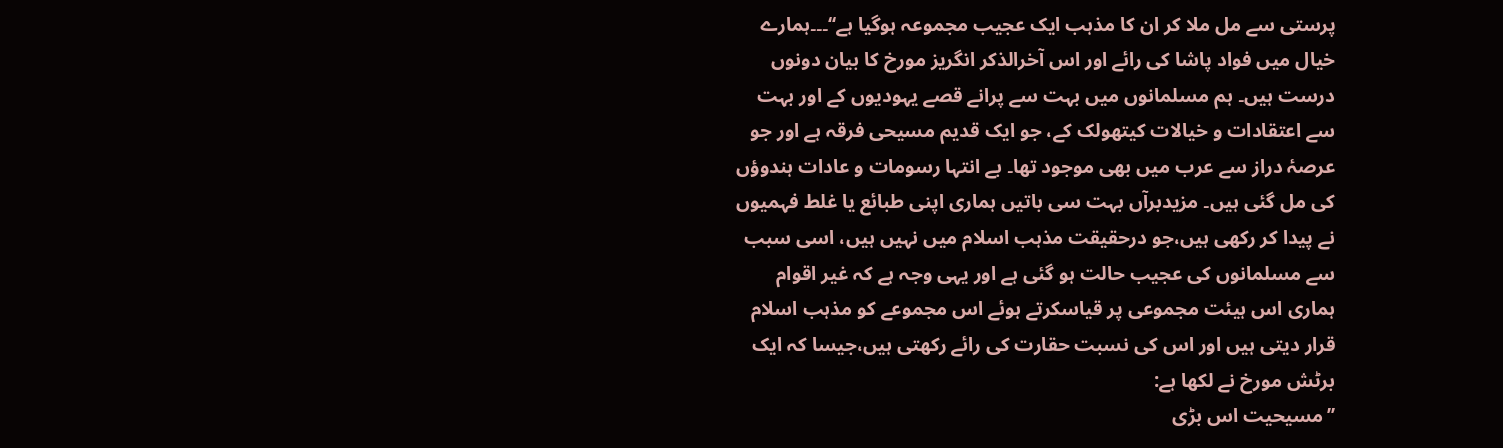پرستی سے مل ملا کر ان کا مذہب ایک عجیب مجموعہ ہوگیا ہے‘‘۔۔۔ہمارے خیال میں فواد پاشا کی رائے اور اس آخرالذکر انگریز مورخ کا بیان دونوں درست ہیں۔ ہم مسلمانوں میں بہت سے پرانے قصے یہودیوں کے اور بہت سے اعتقادات و خیالات کیتھولک کے، جو ایک قدیم مسیحی فرقہ ہے اور جو عرصۂ دراز سے عرب میں بھی موجود تھا۔ بے انتہا رسومات و عادات ہندوؤں کی مل گئی ہیں۔ مزیدبرآں بہت سی باتیں ہماری اپنی طبائع یا غلط فہمیوں نے پیدا کر رکھی ہیں،جو درحقیقت مذہب اسلام میں نہیں ہیں، اسی سبب سے مسلمانوں کی عجیب حالت ہو گئی ہے اور یہی وجہ ہے کہ غیر اقوام ہماری اس ہیئت مجموعی پر قیاسکرتے ہوئے اس مجموعے کو مذہب اسلام قرار دیتی ہیں اور اس کی نسبت حقارت کی رائے رکھتی ہیں،جیسا کہ ایک برٹش مورخ نے لکھا ہے:
’’مسیحیت اس بڑی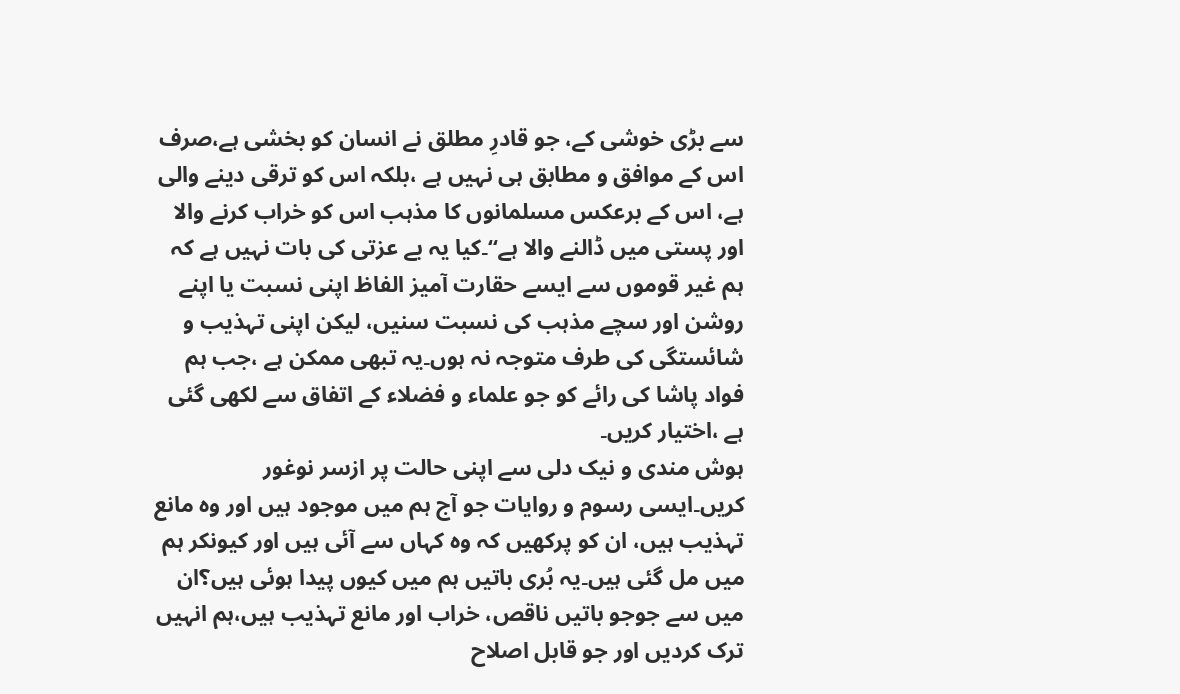سے بڑی خوشی کے، جو قادرِ مطلق نے انسان کو بخشی ہے،صرف اس کے موافق و مطابق ہی نہیں ہے ،بلکہ اس کو ترقی دینے والی ہے، اس کے برعکس مسلمانوں کا مذہب اس کو خراب کرنے والا اور پستی میں ڈالنے والا ہے‘‘۔کیا یہ بے عزتی کی بات نہیں ہے کہ ہم غیر قوموں سے ایسے حقارت آمیز الفاظ اپنی نسبت یا اپنے روشن اور سچے مذہب کی نسبت سنیں، لیکن اپنی تہذیب و شائستگی کی طرف متوجہ نہ ہوں۔یہ تبھی ممکن ہے ،جب ہم فواد پاشا کی رائے کو جو علماء و فضلاء کے اتفاق سے لکھی گئی ہے ،اختیار کریں۔
ہوش مندی و نیک دلی سے اپنی حالت پر ازسر نوغور کریں۔ایسی رسوم و روایات جو آج ہم میں موجود ہیں اور وہ مانع تہذیب ہیں، ان کو پرکھیں کہ وہ کہاں سے آئی ہیں اور کیونکر ہم میں مل گئی ہیں۔یہ بُری باتیں ہم میں کیوں پیدا ہوئی ہیں؟ان میں سے جوجو باتیں ناقص، خراب اور مانع تہذیب ہیں،ہم انہیں ترک کردیں اور جو قابل اصلاح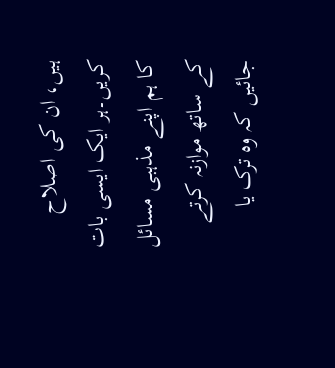ہیں، ان کی اصلاح کریں۔ہر ایک ایسی بات کا ہم اپنے مذہبی مسائل کے ساتھ موازنہ کرتے جائیں کہ وہ ترک یا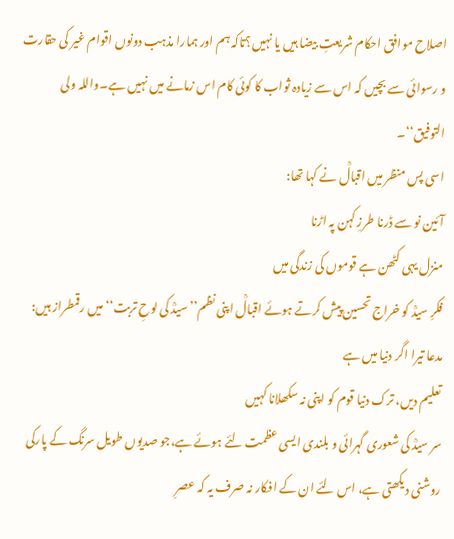اصلاح موافق احکام شریعتِ بیضا ہیں یا نہیں؟تاکہ ہم اور ہمارا مذہب دونوں اقوام غیر کی حقارت و رسوائی سے بچیں کہ اس سے زیادہ ثواب کا کوئی کام اس زمانے میں نہیں ہے۔واللہ ولی التوفیق‘‘۔
اسی پس منظر میں اقبالؒ نے کہا تھا:
آئین نو سے ڈرنا طرزِ کہن پہ اڑنا
منزل یہی کٹھن ہے قوموں کی زندگی میں
فکرِ سیدؒ کو خراج تحسین پیش کرتے ہوئے اقبالؒ اپنی نظم’’سیدؒ کی لوحِ تربت‘‘ میں رقمطراز ہیں:
مدعا تیرا اگر دنیا میں ہے
تعلیم دیں، ترک دنیا قوم کو اپنی نہ سکھلانا کہیں
سر سیدؒ کی شعوری گہرائی و بلندی ایسی عظمت لئے ہوئے ہے،جو صدیوں طویل سرنگ کے پارکی روشنی دیکھتی ہے، اس لئے ان کے افکار نہ صرف یہ کہ عصرِ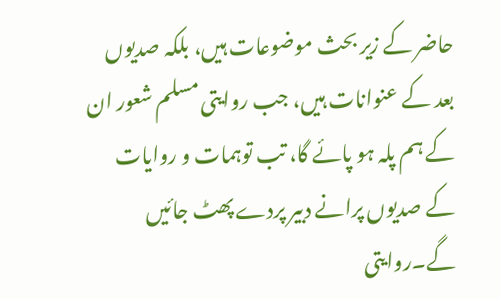حاضر کے زیر بحث موضوعات ہیں، بلکہ صدیوں بعد کے عنوانات ہیں، جب روایتی مسلم شعور ان کے ہم پلہ ہو پائے گا، تب توہمات و روایات کے صدیوں پرانے دبیر پردے پھٹ جائیں گے۔روایتی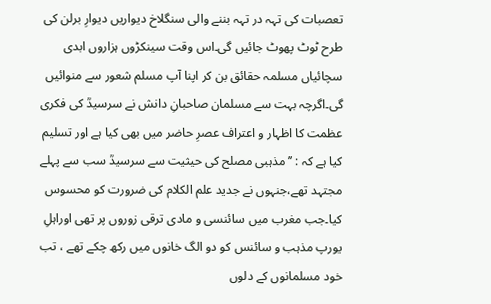تعصبات کی تہہ در تہہ بننے والی سنگلاخ دیواریں دیوارِ برلن کی طرح ٹوٹ پھوٹ جائیں گی۔اس وقت سینکڑوں ہزاروں ابدی سچائیاں مسلمہ حقائق بن کر اپنا آپ مسلم شعور سے منوائیں گی۔اگرچہ بہت سے مسلمان صاحبانِ دانش نے سرسیدؒ کی فکری عظمت کا اظہار و اعتراف عصرِ حاضر میں بھی کیا ہے اور تسلیم کیا ہے کہ : ’’مذہبی مصلح کی حیثیت سے سرسیدؒ سب سے پہلے مجتہد تھے،جنہوں نے جدید علم الکلام کی ضرورت کو محسوس کیا۔جب مغرب میں سائنسی و مادی ترقی زوروں پر تھی اوراہلِ یورپ مذہب و سائنس کو دو الگ خانوں میں رکھ چکے تھے ، تب خود مسلمانوں کے دلوں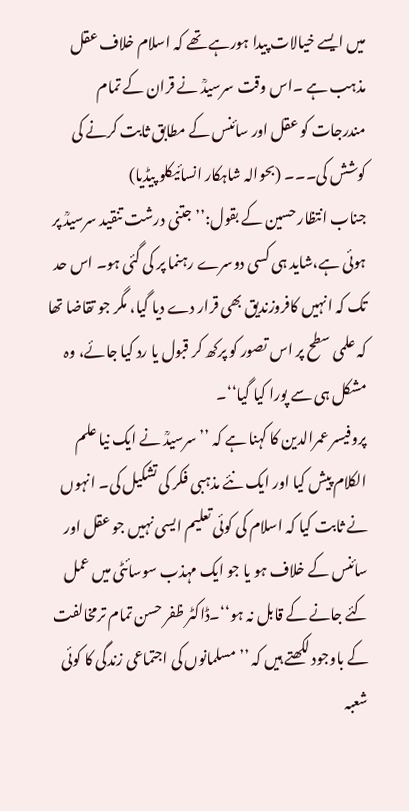میں ایسے خیالات پیدا ہورہے تھے کہ اسلام خلاف عقل مذہب ہے ۔اس وقت سرسیدؒ نے قران کے تمام مندرجات کو عقل اور سائنس کے مطابق ثابت کرنے کی کوشش کی۔۔۔ (بحوالہ شاہکار انسائیکلو پیڈیا)
جناب انتظار حسین کے بقول:’’جتنی درشت تنقید سرسیدؒ پر ہوئی ہے،شاید ہی کسی دوسرے رہنما پر کی گئی ہو۔ اس حد تک کہ انہیں کافروزندیق بھی قرار دے دیا گیا، مگر جو تقاضا تھا کہ علمی سطح پر اس تصور کو پرکھ کر قبول یا رد کیا جائے، وہ مشکل ہی سے پورا کیا گیا‘‘۔
پروفیسر عمرالدین کا کہنا ہے کہ ’’سرسیدؒ نے ایک نیا علم الکلام پیش کیا اور ایک نئے مذہبی فکر کی تشکیل کی۔ انہوں نے ثابت کیا کہ اسلام کی کوئی تعلیم ایسی نہیں جو عقل اور سائنس کے خلاف ہو یا جو ایک مہذب سوسائٹی میں عمل کئے جانے کے قابل نہ ہو‘‘۔ڈاکٹر ظفر حسن تمام ترمخالفت کے باوجود لکھتے ہیں کہ ’’مسلمانوں کی اجتماعی زندگی کا کوئی شعبہ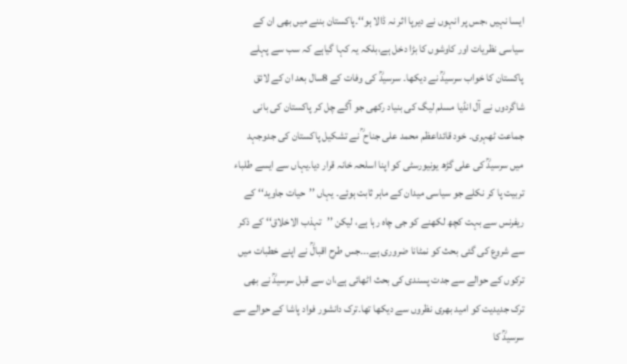ایسا نہیں ،جس پر انہوں نے دیرپا اثر نہ ڈالا ہو‘‘۔پاکستان بننے میں بھی ان کے سیاسی نظریات اور کاوشوں کا بڑا دخل ہے،بلکہ یہ کہا گیاہے کہ سب سے پہلے پاکستان کا خواب سرسیدؒ نے دیکھا۔ سرسیدؒ کی وفات کے 8سال بعد ان کے لائق شاگردوں نے آل انڈیا مسلم لیگ کی بنیاد رکھی جو آگے چل کر پاکستان کی بانی جماعت ٹھہری۔ خود قائداعظم محمد علی جناح ؒ نے تشکیل پاکستان کی جدوجہد میں سرسیدؒ کی علی گڑھ یونیورسٹی کو اپنا اسلحہ خانہ قرار دیا۔یہاں سے ایسے طلباء تربیت پا کر نکلے جو سیاسی میدان کے ماہر ثابت ہوئے۔ یہاں ’’حیات جاوید‘‘ کے ریفرنس سے بہت کچھ لکھنے کو جی چاہ رہا ہے، لیکن ’’تہذب الاخلاق‘‘ کے ذکر سے شروع کی گئی بحث کو نمٹانا ضروری ہے۔۔۔جس طرح اقبالؒ نے اپنے خطبات میں ترکوں کے حوالے سے جدت پسندی کی بحث اٹھائی ہے،ان سے قبل سرسیدؒ نے بھی ترک جدیدیت کو امید بھری نظروں سے دیکھا تھا۔ترک دانشور فواد پاشا کے حوالے سے سرسیدؒ کا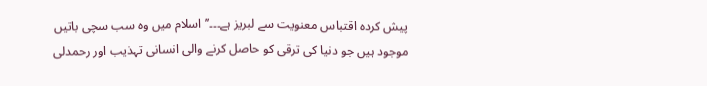پیش کردہ اقتباس معنویت سے لبریز ہے۔۔۔’’اسلام میں وہ سب سچی باتیں موجود ہیں جو دنیا کی ترقی کو حاصل کرنے والی انسانی تہذیب اور رحمدلی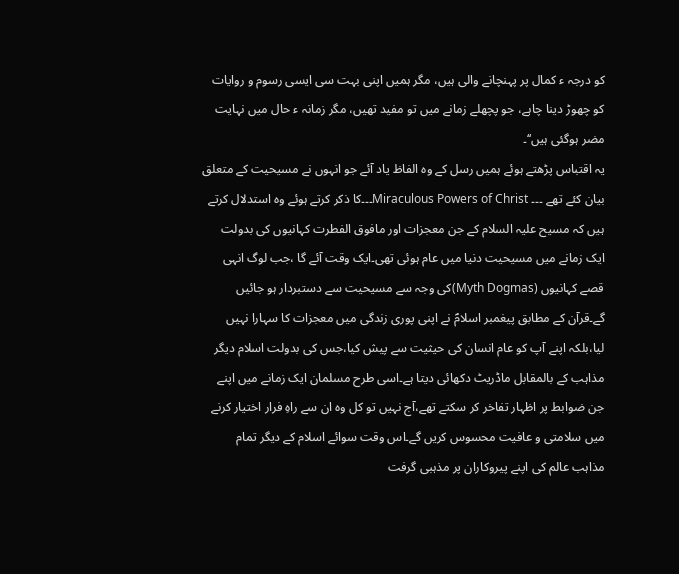کو درجہ ء کمال پر پہنچانے والی ہیں، مگر ہمیں اپنی بہت سی ایسی رسوم و روایات کو چھوڑ دینا چاہے، جو پچھلے زمانے میں تو مفید تھیں، مگر زمانہ ء حال میں نہایت مضر ہوگئی ہیں‘‘۔
یہ اقتباس پڑھتے ہوئے ہمیں رسل کے وہ الفاظ یاد آئے جو انہوں نے مسیحیت کے متعلق بیان کئے تھے ۔۔۔ Miraculous Powers of Christ۔۔۔کا ذکر کرتے ہوئے وہ استدلال کرتے ہیں کہ مسیح علیہ السلام کے جن معجزات اور مافوق الفطرت کہانیوں کی بدولت ایک زمانے میں مسیحیت دنیا میں عام ہوئی تھی۔ایک وقت آئے گا ،جب لوگ انہی قصے کہانیوں (Myth Dogmas)کی وجہ سے مسیحیت سے دستبردار ہو جائیں گے۔قرآن کے مطابق پیغمبر اسلامؐ نے اپنی پوری زندگی میں معجزات کا سہارا نہیں لیا،بلکہ اپنے آپ کو عام انسان کی حیثیت سے پیش کیا،جس کی بدولت اسلام دیگر مذاہب کے بالمقابل ماڈریٹ دکھائی دیتا ہے۔اسی طرح مسلمان ایک زمانے میں اپنے جن ضوابط پر اظہار تفاخر کر سکتے تھے،آج نہیں تو کل وہ ان سے راہِ فرار اختیار کرنے میں سلامتی و عافیت محسوس کریں گے۔اس وقت سوائے اسلام کے دیگر تمام مذاہب عالم کی اپنے پیروکاران پر مذہبی گرفت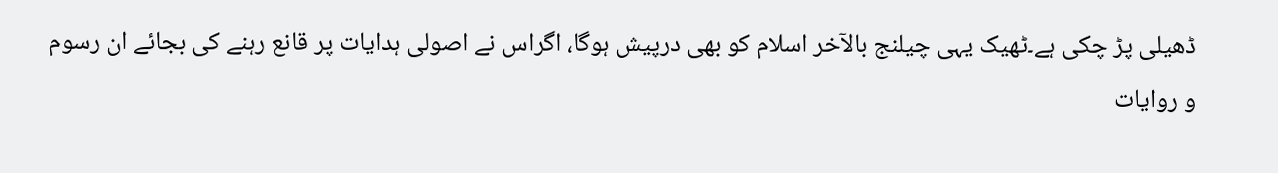ڈھیلی پڑ چکی ہے۔ٹھیک یہی چیلنج بالآخر اسلام کو بھی درپیش ہوگا، اگراس نے اصولی ہدایات پر قانع رہنے کی بجائے ان رسوم و روایات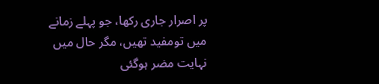پر اصرار جاری رکھا، جو پہلے زمانے میں تومفید تھیں، مگر حال میں نہایت مضر ہوگئی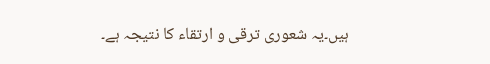ہیں۔یہ شعوری ترقی و ارتقاء کا نتیجہ ہے۔